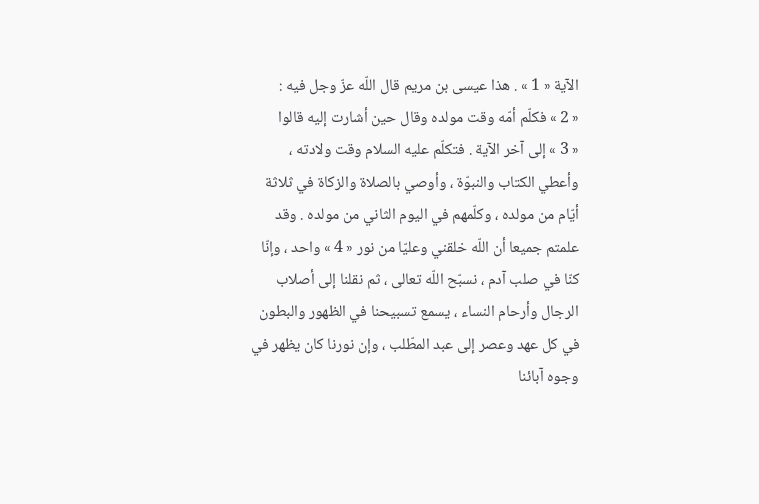الآية « 1 » . هذا عيسى بن مريم قال اللّه عزّ وجل فيه :
« 2 » فكلّم أمّه وقت مولده وقال حين أشارت إليه قالوا
« 3 » إلى آخر الآية . فتكلّم عليه السلام وقت ولادته ، وأعطي الكتاب والنبوّة ، وأوصي بالصلاة والزكاة في ثلاثة أيّام من مولده ، وكلّمهم في اليوم الثاني من مولده . وقد علمتم جميعا أن اللّه خلقني وعليّا من نور « 4 » واحد ، وإنّا كنّا في صلب آدم ، نسبّح اللّه تعالى ، ثم نقلنا إلى أصلاب الرجال وأرحام النساء ، يسمع تسبيحنا في الظهور والبطون في كل عهد وعصر إلى عبد المطّلب ، وإن نورنا كان يظهر في وجوه آبائنا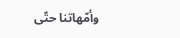وأمّهاتنا حتّى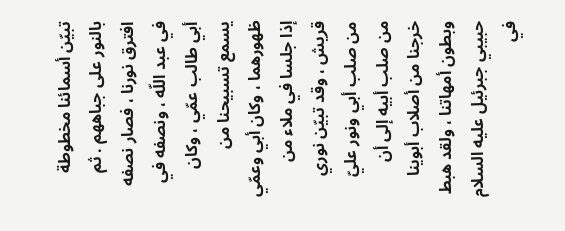تبيّن أسمائنا مخطوطة بالنور على جباههم . ثم افترق نورنا ، فصار نصفه في عبد اللّه ، ونصفه في أبي طالب عمّي ، وكان يسمع تسبيحنا من ظهورهما ، وكان أبي وعمّي إذا جلسا في ملاء من قريش ، وقد تبيّن نوري من صلب أبي ونور عليّ من صلب أبيه إلى أن خرجنا من أصلاب أبوينا وبطون أمهاتنا ، ولقد هبط حبيبي جبرئيل عليه السلام في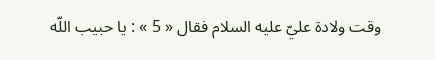وقت ولادة عليّ عليه السلام فقال « 5 » : يا حبيب اللّه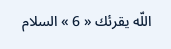اللّه يقرئك « 6 » السلام